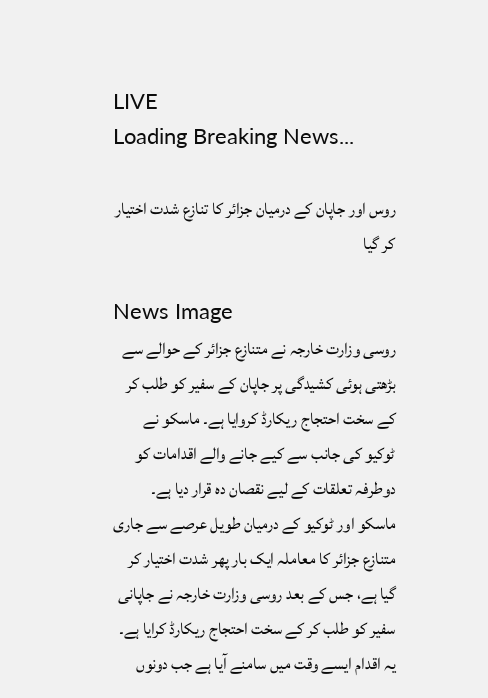LIVE
Loading Breaking News...

روس اور جاپان کے درمیان جزائر کا تنازع شدت اختیار کر گیا

News Image
روسی وزارت خارجہ نے متنازع جزائر کے حوالے سے بڑھتی ہوئی کشیدگی پر جاپان کے سفیر کو طلب کر کے سخت احتجاج ریکارڈ کروایا ہے۔ ماسکو نے ٹوکیو کی جانب سے کیے جانے والے اقدامات کو دوطرفہ تعلقات کے لیے نقصان دہ قرار دیا ہے۔
ماسکو اور ٹوکیو کے درمیان طویل عرصے سے جاری متنازع جزائر کا معاملہ ایک بار پھر شدت اختیار کر گیا ہے، جس کے بعد روسی وزارت خارجہ نے جاپانی سفیر کو طلب کر کے سخت احتجاج ریکارڈ کرایا ہے۔ یہ اقدام ایسے وقت میں سامنے آیا ہے جب دونوں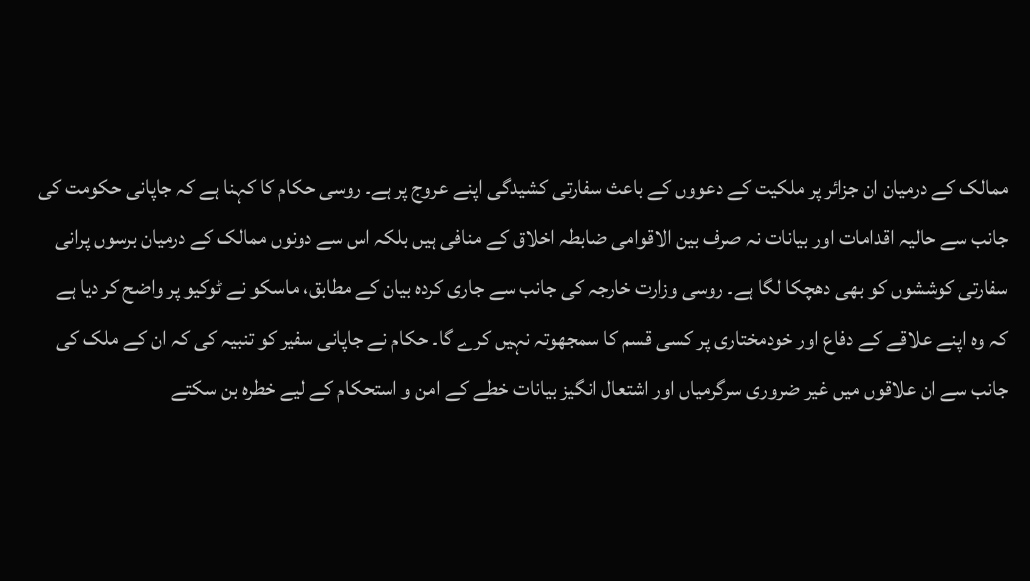ممالک کے درمیان ان جزائر پر ملکیت کے دعووں کے باعث سفارتی کشیدگی اپنے عروج پر ہے۔ روسی حکام کا کہنا ہے کہ جاپانی حکومت کی جانب سے حالیہ اقدامات اور بیانات نہ صرف بین الاقوامی ضابطہ اخلاق کے منافی ہیں بلکہ اس سے دونوں ممالک کے درمیان برسوں پرانی سفارتی کوششوں کو بھی دھچکا لگا ہے۔ روسی وزارت خارجہ کی جانب سے جاری کردہ بیان کے مطابق، ماسکو نے ٹوکیو پر واضح کر دیا ہے کہ وہ اپنے علاقے کے دفاع اور خودمختاری پر کسی قسم کا سمجھوتہ نہیں کرے گا۔ حکام نے جاپانی سفیر کو تنبیہ کی کہ ان کے ملک کی جانب سے ان علاقوں میں غیر ضروری سرگرمیاں اور اشتعال انگیز بیانات خطے کے امن و استحکام کے لیے خطرہ بن سکتے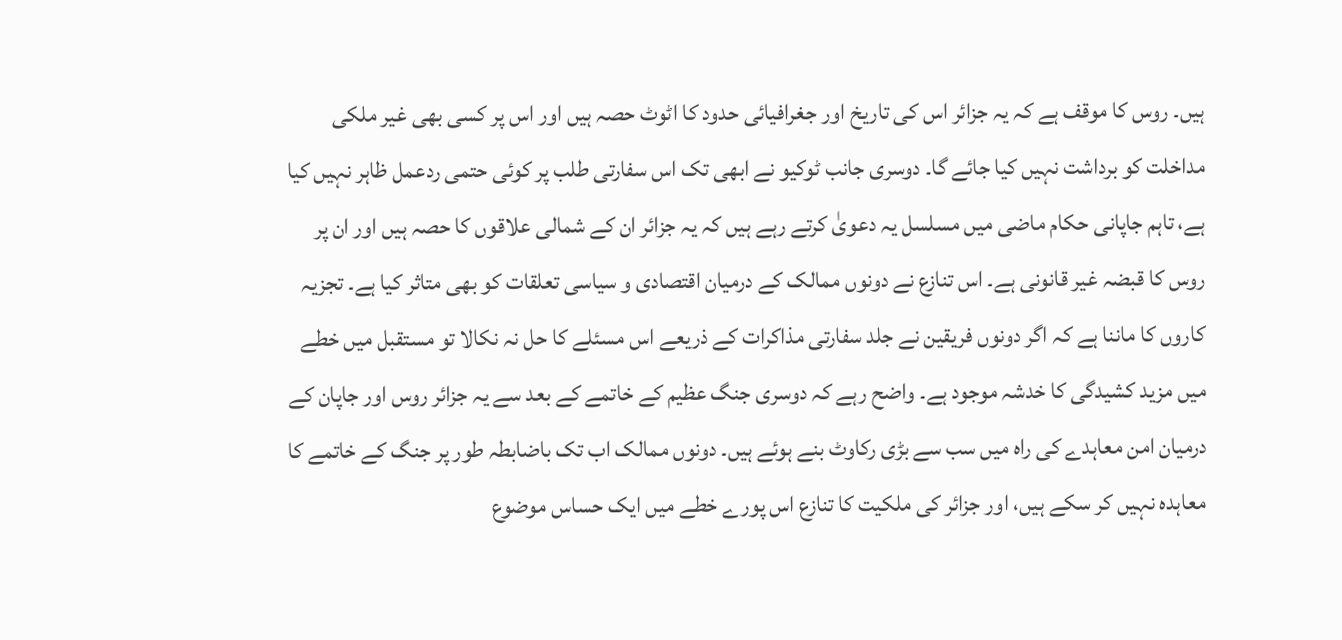ہیں۔ روس کا موقف ہے کہ یہ جزائر اس کی تاریخ اور جغرافیائی حدود کا اٹوٹ حصہ ہیں اور اس پر کسی بھی غیر ملکی مداخلت کو برداشت نہیں کیا جائے گا۔ دوسری جانب ٹوکیو نے ابھی تک اس سفارتی طلب پر کوئی حتمی ردعمل ظاہر نہیں کیا ہے، تاہم جاپانی حکام ماضی میں مسلسل یہ دعویٰ کرتے رہے ہیں کہ یہ جزائر ان کے شمالی علاقوں کا حصہ ہیں اور ان پر روس کا قبضہ غیر قانونی ہے۔ اس تنازع نے دونوں ممالک کے درمیان اقتصادی و سیاسی تعلقات کو بھی متاثر کیا ہے۔ تجزیہ کاروں کا ماننا ہے کہ اگر دونوں فریقین نے جلد سفارتی مذاکرات کے ذریعے اس مسئلے کا حل نہ نکالا تو مستقبل میں خطے میں مزید کشیدگی کا خدشہ موجود ہے۔ واضح رہے کہ دوسری جنگ عظیم کے خاتمے کے بعد سے یہ جزائر روس اور جاپان کے درمیان امن معاہدے کی راہ میں سب سے بڑی رکاوٹ بنے ہوئے ہیں۔ دونوں ممالک اب تک باضابطہ طور پر جنگ کے خاتمے کا معاہدہ نہیں کر سکے ہیں، اور جزائر کی ملکیت کا تنازع اس پورے خطے میں ایک حساس موضوع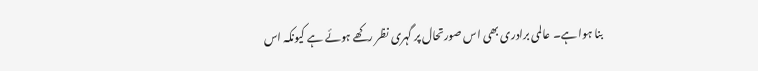بنا ہوا ہے۔ عالمی برادری بھی اس صورتحال پر گہری نظر رکھے ہوئے ہے کیونکہ اس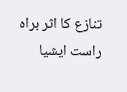تنازع کا اثر براہ راست ایشیا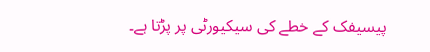پیسیفک کے خطے کی سیکیورٹی پر پڑتا ہے۔